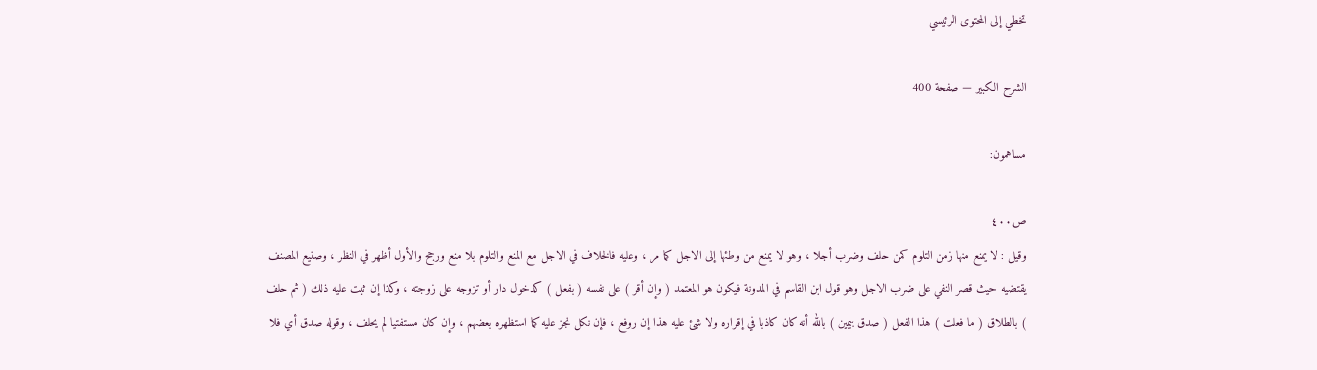تخطي إلى المحتوى الرئيسي

الشرح الكبير — صفحة 400

مساهمون:

ص٤٠٠
وقيل : لا يمنع منها زمن التلوم كمن حلف وضرب أجلا ، وهو لا يمنع من وطئها إلى الاجل كما مر ، وعليه فالخلاف في الاجل مع المنع والتلوم بلا منع ورجح والأول أظهر في النظر ، وصنيع المصنف يقتضيه حيث قصر النفي على ضرب الاجل وهو قول ابن القاسم في المدونة فيكون هو المعتمد ( وإن أقر ) على نفسه ( بفعل ) كدخول دار أو تزوجه على زوجته ، وكذا إن ثبت عليه ذلك ( ثم حلف ) بالطلاق ( ما فعلت ) هذا الفعل ( صدق بيمين ) بالله أنه كان كاذبا في إقراره ولا شئ عليه هذا إن روفع ، فإن نكل نجز عليه كما استظهره بعضهم ، وإن كان مستفتيا لم يحلف ، وقوله صدق أي فلا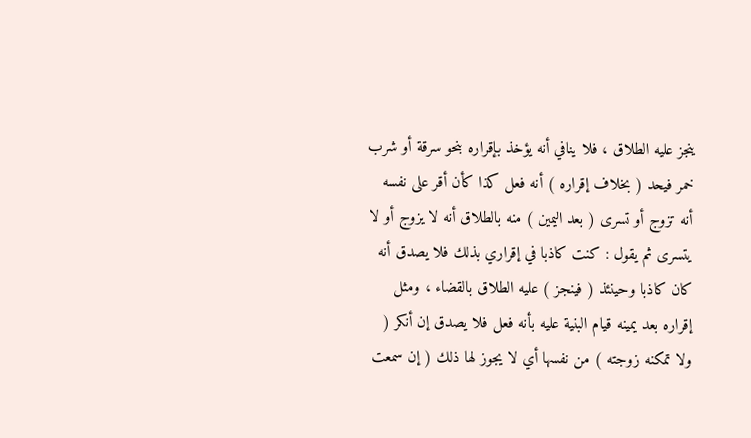ينجز عليه الطلاق ، فلا ينافي أنه يؤخذ بإقراره بنحو سرقة أو شرب خمر فيحد ( بخلاف إقراره ) أنه فعل كذا كأن أقر على نفسه أنه تزوج أو تسرى ( بعد اليمين ) منه بالطلاق أنه لا يزوج أو لا يتسرى ثم يقول : كنت كاذبا في إقراري بذلك فلا يصدق أنه كان كاذبا وحينئذ ( فينجز ) عليه الطلاق بالقضاء ، ومثل إقراره بعد يمينه قيام البنية عليه بأنه فعل فلا يصدق إن أنكر ( ولا تمكنه زوجته ) من نفسها أي لا يجوز لها ذلك ( إن سمعت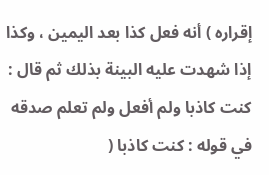إقراره ) أنه فعل كذا بعد اليمين ، وكذا إذا شهدت عليه البينة بذلك ثم قال : كنت كاذبا ولم أفعل ولم تعلم صدقه في قوله : كنت كاذبا (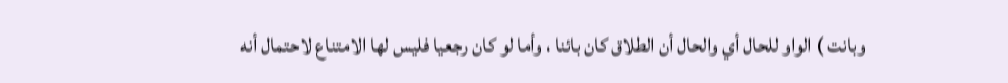وبانت ) الواو للحال أي والحال أن الطلاق كان بائنا ، وأما لو كان رجعيا فليس لها الامتناع لاحتمال أنه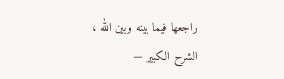راجعها فيما بينه وبين الله ،
الشرح الكبير —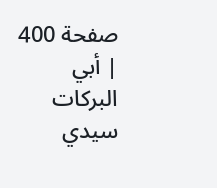صفحة 400 | أبي البركات سيدي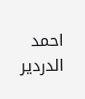احمد الدردير